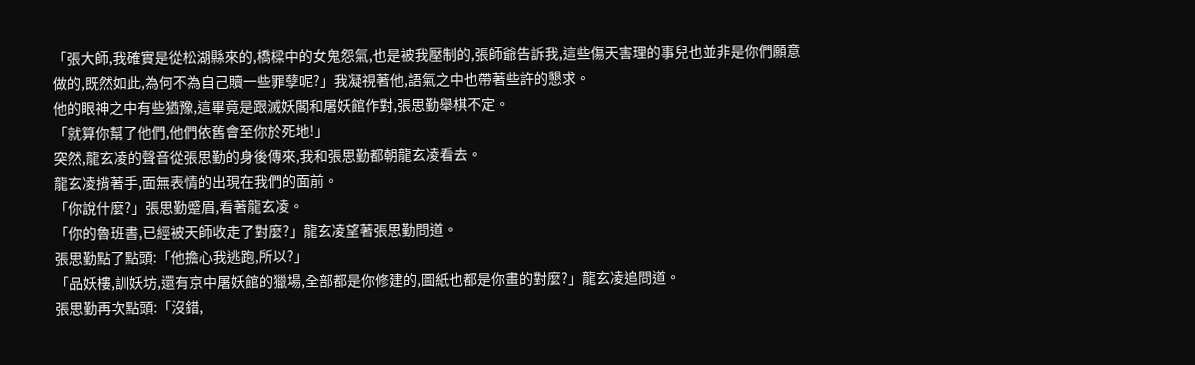「張大師,我確實是從松湖縣來的,橋樑中的女鬼怨氣,也是被我壓制的,張師爺告訴我,這些傷天害理的事兒也並非是你們願意做的,既然如此,為何不為自己贖一些罪孽呢?」我凝視著他,語氣之中也帶著些許的懇求。
他的眼神之中有些猶豫,這畢竟是跟滅妖閣和屠妖館作對,張思勤舉棋不定。
「就算你幫了他們,他們依舊會至你於死地!」
突然,龍玄凌的聲音從張思勤的身後傳來,我和張思勤都朝龍玄凌看去。
龍玄凌揹著手,面無表情的出現在我們的面前。
「你說什麼?」張思勤蹙眉,看著龍玄凌。
「你的魯班書,已經被天師收走了對麼?」龍玄凌望著張思勤問道。
張思勤點了點頭:「他擔心我逃跑,所以?」
「品妖樓,訓妖坊,還有京中屠妖館的獵場,全部都是你修建的,圖紙也都是你畫的對麼?」龍玄凌追問道。
張思勤再次點頭:「沒錯,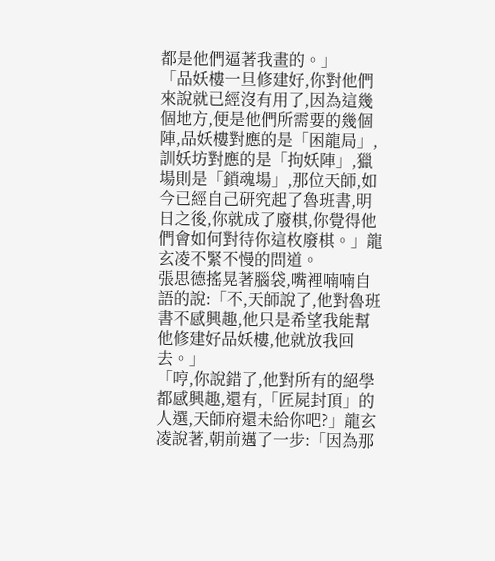都是他們逼著我畫的。」
「品妖樓一旦修建好,你對他們來說就已經沒有用了,因為這幾個地方,便是他們所需要的幾個陣,品妖樓對應的是「困龍局」,訓妖坊對應的是「拘妖陣」,獵場則是「鎖魂場」,那位天師,如今已經自己研究起了魯班書,明日之後,你就成了廢棋,你覺得他們會如何對待你這枚廢棋。」龍玄凌不緊不慢的問道。
張思德搖晃著腦袋,嘴裡喃喃自語的說:「不,天師說了,他對魯班書不感興趣,他只是希望我能幫他修建好品妖樓,他就放我回去。」
「哼,你說錯了,他對所有的絕學都感興趣,還有,「匠屍封頂」的人選,天師府還未給你吧?」龍玄凌說著,朝前邁了一步:「因為那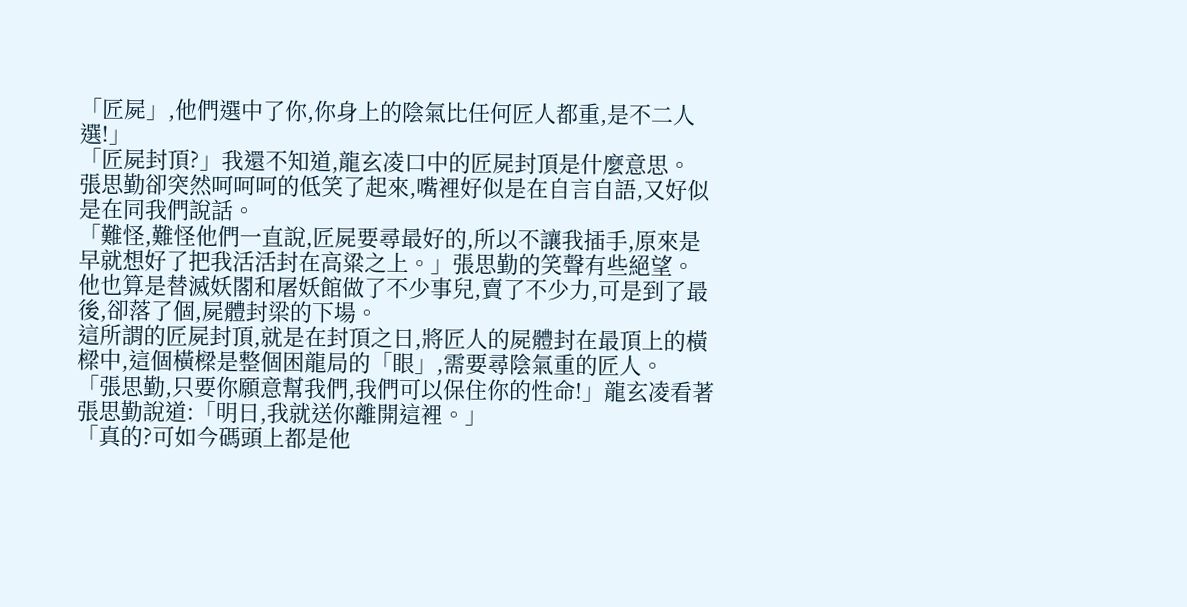「匠屍」,他們選中了你,你身上的陰氣比任何匠人都重,是不二人選!」
「匠屍封頂?」我還不知道,龍玄凌口中的匠屍封頂是什麼意思。
張思勤卻突然呵呵呵的低笑了起來,嘴裡好似是在自言自語,又好似是在同我們說話。
「難怪,難怪他們一直說,匠屍要尋最好的,所以不讓我插手,原來是早就想好了把我活活封在高粱之上。」張思勤的笑聲有些絕望。
他也算是替滅妖閣和屠妖館做了不少事兒,賣了不少力,可是到了最後,卻落了個,屍體封梁的下場。
這所謂的匠屍封頂,就是在封頂之日,將匠人的屍體封在最頂上的橫樑中,這個橫樑是整個困龍局的「眼」,需要尋陰氣重的匠人。
「張思勤,只要你願意幫我們,我們可以保住你的性命!」龍玄凌看著張思勤說道:「明日,我就送你離開這裡。」
「真的?可如今碼頭上都是他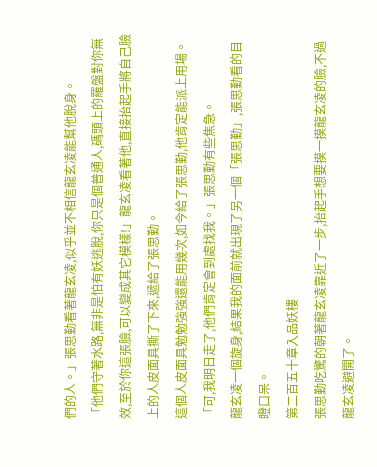們的人。」張思勤看著龍玄凌,似乎並不相信龍玄凌能幫他脫身。
「他們守著水路,無非是怕有妖逃脫,你只是個普通人,碼頭上的羅盤對你無效,至於你這張臉,可以變成其它模樣!」龍玄凌看著他,直接抬起手將自己臉上的人皮面具撕了下來,遞給了張思勤。
這個人皮面具勉勉強強還能用幾次,如今給了張思勤,他肯定能派上用場。
「可,我明日走了,他們肯定會到處找我。」張思勤有些焦急。
龍玄凌一個旋身,結果我的面前就出現了另一個「張思勤」,張思勤看的目瞪口呆。
第二百五十章入品妖樓
張思勤吃驚的朝著龍玄凌靠近了一步,抬起手想要摸一摸龍玄凌的臉,不過龍玄凌避開了。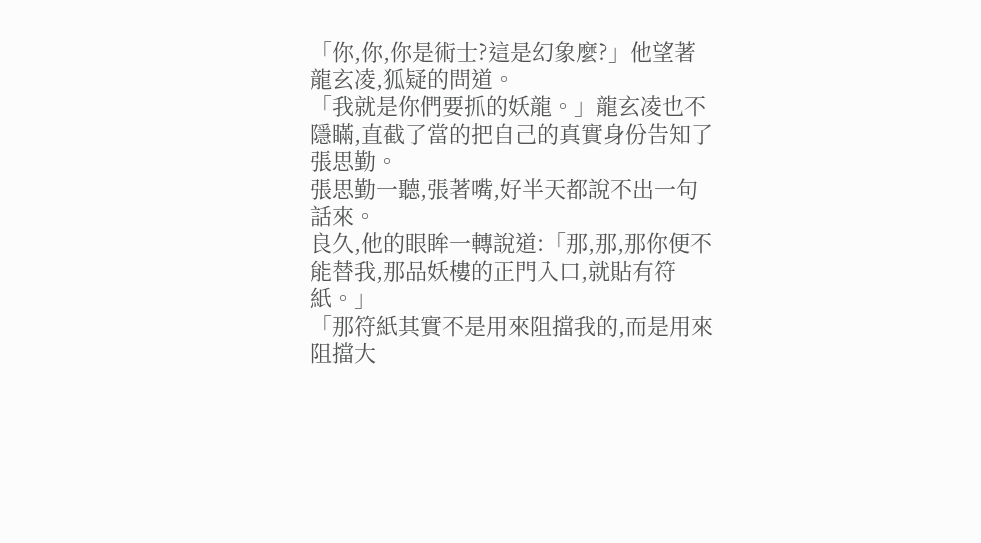「你,你,你是術士?這是幻象麼?」他望著龍玄凌,狐疑的問道。
「我就是你們要抓的妖龍。」龍玄凌也不隱瞞,直截了當的把自己的真實身份告知了張思勤。
張思勤一聽,張著嘴,好半天都說不出一句話來。
良久,他的眼眸一轉說道:「那,那,那你便不能替我,那品妖樓的正門入口,就貼有符紙。」
「那符紙其實不是用來阻擋我的,而是用來阻擋大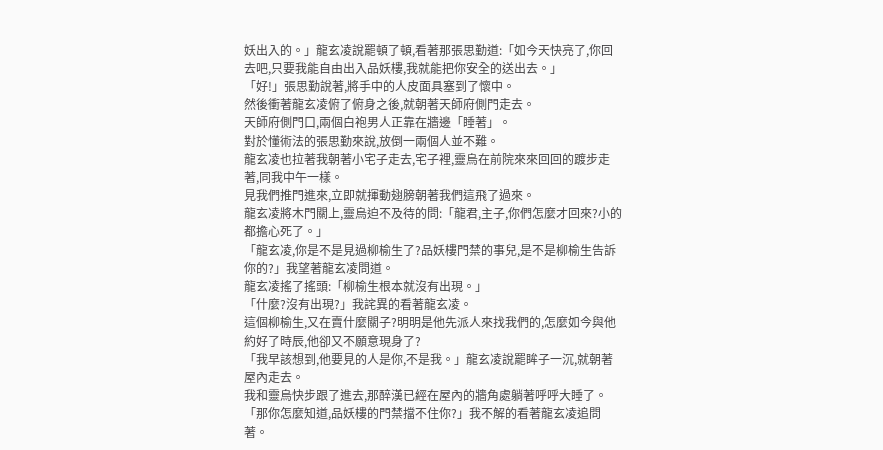妖出入的。」龍玄凌說罷頓了頓,看著那張思勤道:「如今天快亮了,你回去吧,只要我能自由出入品妖樓,我就能把你安全的送出去。」
「好!」張思勤說著,將手中的人皮面具塞到了懷中。
然後衝著龍玄凌俯了俯身之後,就朝著天師府側門走去。
天師府側門口,兩個白袍男人正靠在牆邊「睡著」。
對於懂術法的張思勤來說,放倒一兩個人並不難。
龍玄凌也拉著我朝著小宅子走去,宅子裡,靈烏在前院來來回回的踱步走著,同我中午一樣。
見我們推門進來,立即就揮動翅膀朝著我們這飛了過來。
龍玄凌將木門關上,靈烏迫不及待的問:「龍君,主子,你們怎麼才回來?小的都擔心死了。」
「龍玄凌,你是不是見過柳榆生了?品妖樓門禁的事兒,是不是柳榆生告訴你的?」我望著龍玄凌問道。
龍玄凌搖了搖頭:「柳榆生根本就沒有出現。」
「什麼?沒有出現?」我詫異的看著龍玄凌。
這個柳榆生,又在賣什麼關子?明明是他先派人來找我們的,怎麼如今與他約好了時辰,他卻又不願意現身了?
「我早該想到,他要見的人是你,不是我。」龍玄凌說罷眸子一沉,就朝著屋內走去。
我和靈烏快步跟了進去,那醉漢已經在屋內的牆角處躺著呼呼大睡了。
「那你怎麼知道,品妖樓的門禁擋不住你?」我不解的看著龍玄凌追問著。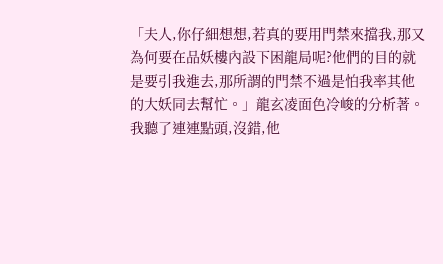「夫人,你仔細想想,若真的要用門禁來擋我,那又為何要在品妖樓內設下困龍局呢?他們的目的就是要引我進去,那所謂的門禁不過是怕我率其他的大妖同去幫忙。」龍玄凌面色冷峻的分析著。
我聽了連連點頭,沒錯,他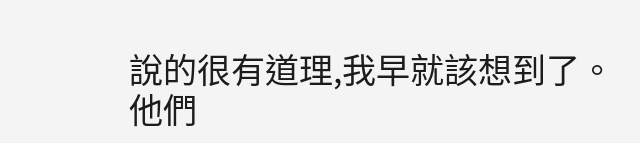說的很有道理,我早就該想到了。
他們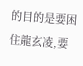的目的是要困住龍玄凌,要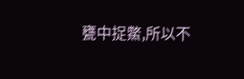甕中捉鱉,所以不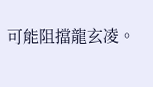可能阻擋龍玄凌。